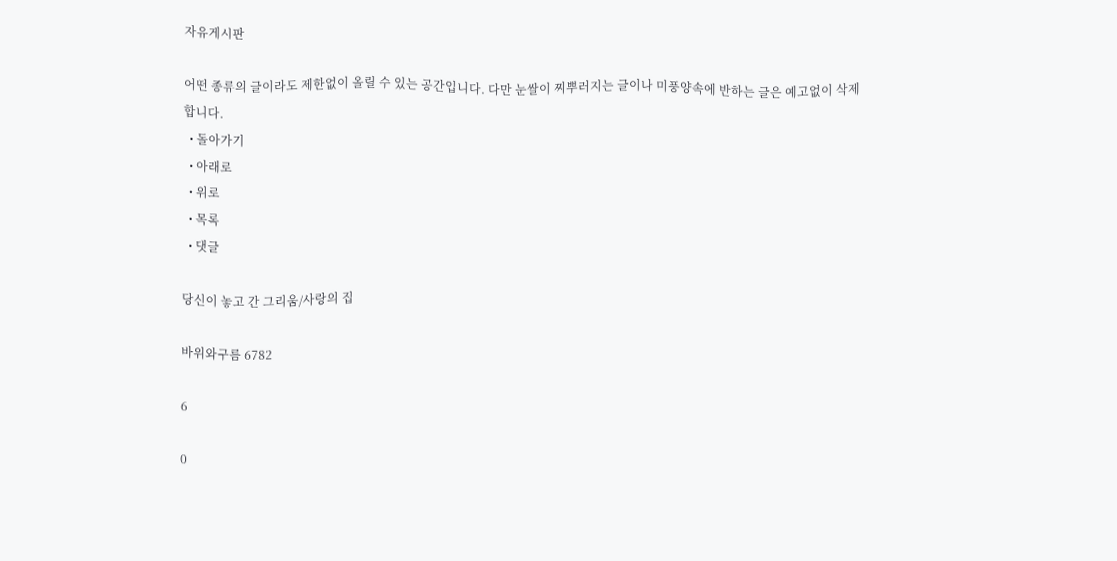자유게시판

어떤 종류의 글이라도 제한없이 올릴 수 있는 공간입니다. 다만 눈쌀이 찌뿌러지는 글이나 미풍양속에 반하는 글은 예고없이 삭제합니다.
  • 돌아가기
  • 아래로
  • 위로
  • 목록
  • 댓글

당신이 놓고 간 그리움/사랑의 집

바위와구름 6782

6

0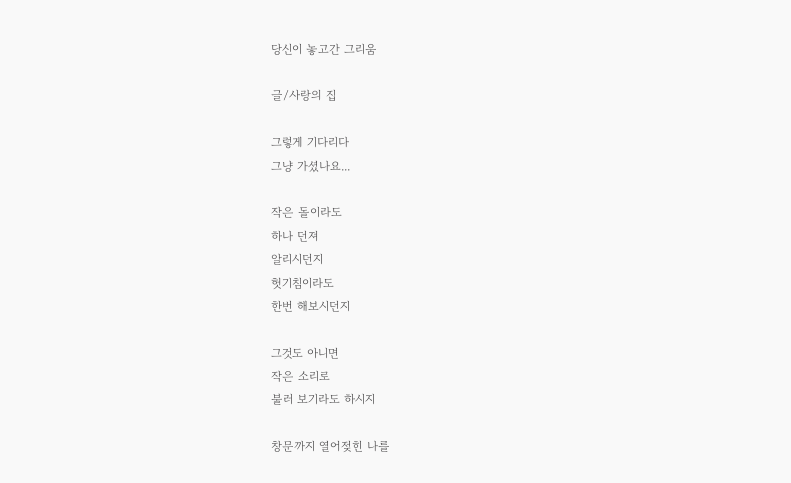당신이 놓고간 그리움

글/사랑의 집

그렇게 기다리다
그냥 가셨나요...

작은 돌이라도
하나 던져
알리시던지
헛기침이라도
한번 해보시던지

그것도 아니면
작은 소리로
불러 보기라도 하시지

창문까지 열어젖힌 나를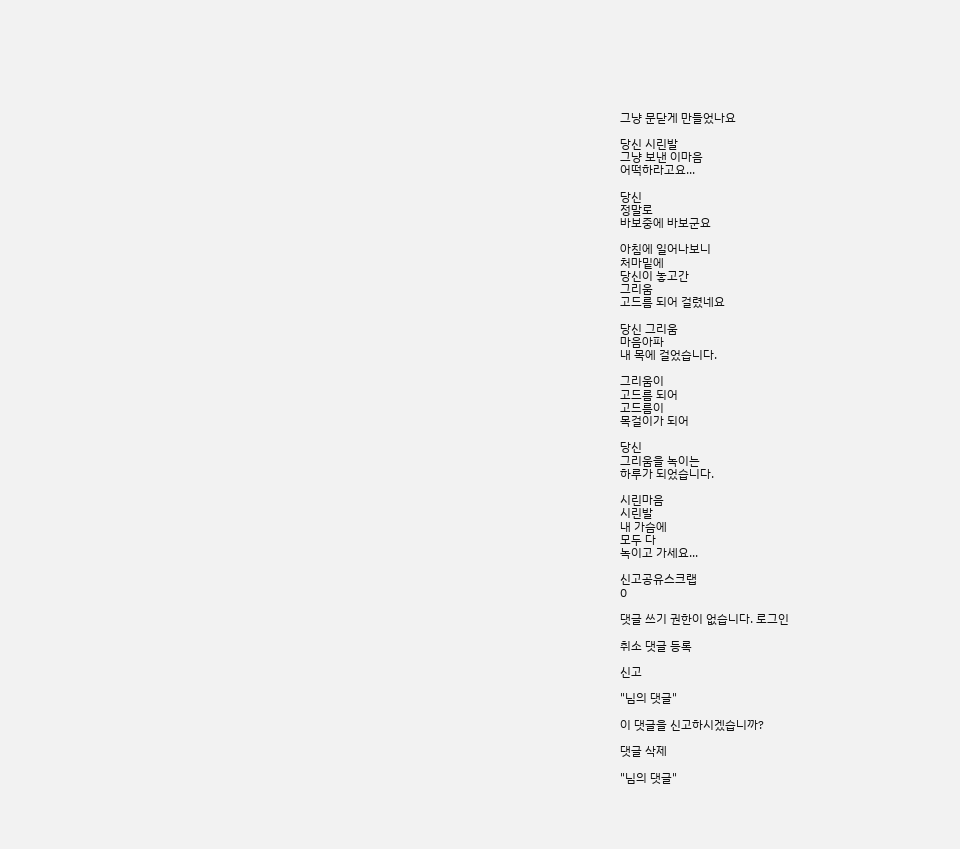그냥 문닫게 만들었나요

당신 시린발
그냥 보낸 이마음
어떡하라고요...

당신
정말로
바보중에 바보군요

아침에 일어나보니
처마밑에
당신이 놓고간
그리움
고드름 되어 걸렸네요

당신 그리움
마음아파
내 목에 걸었습니다.

그리움이
고드름 되어
고드름이
목걸이가 되어

당신
그리움을 녹이는
하루가 되었습니다.

시린마음
시린발
내 가슴에
모두 다
녹이고 가세요...

신고공유스크랩
0

댓글 쓰기 권한이 없습니다. 로그인

취소 댓글 등록

신고

"님의 댓글"

이 댓글을 신고하시겠습니까?

댓글 삭제

"님의 댓글"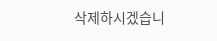삭제하시겠습니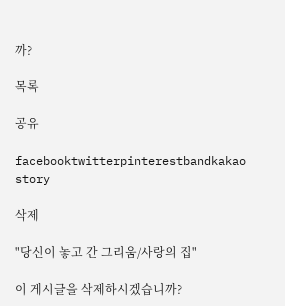까?

목록

공유

facebooktwitterpinterestbandkakao story

삭제

"당신이 놓고 간 그리움/사랑의 집"

이 게시글을 삭제하시겠습니까?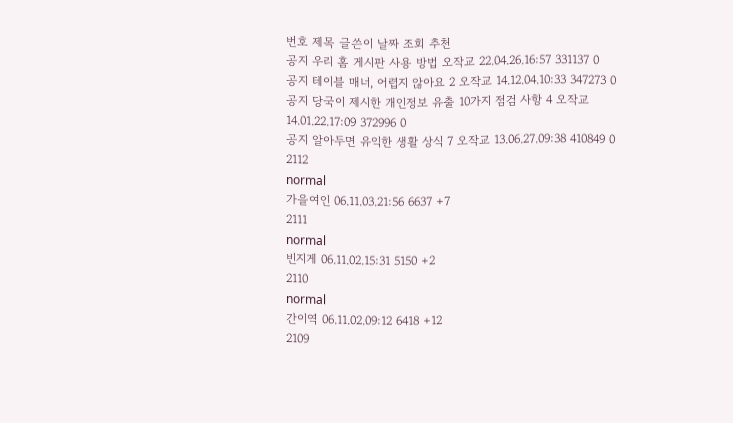번호 제목 글쓴이 날짜 조회 추천
공지 우리 홈 게시판 사용 방법 오작교 22.04.26.16:57 331137 0
공지 테이블 매너, 어렵지 않아요 2 오작교 14.12.04.10:33 347273 0
공지 당국이 제시한 개인정보 유출 10가지 점검 사항 4 오작교 14.01.22.17:09 372996 0
공지 알아두면 유익한 생활 상식 7 오작교 13.06.27.09:38 410849 0
2112
normal
가을여인 06.11.03.21:56 6637 +7
2111
normal
빈지게 06.11.02.15:31 5150 +2
2110
normal
간이역 06.11.02.09:12 6418 +12
2109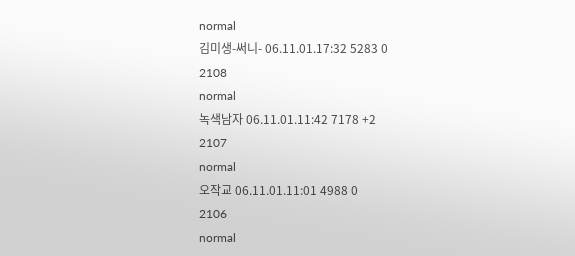normal
김미생-써니- 06.11.01.17:32 5283 0
2108
normal
녹색남자 06.11.01.11:42 7178 +2
2107
normal
오작교 06.11.01.11:01 4988 0
2106
normal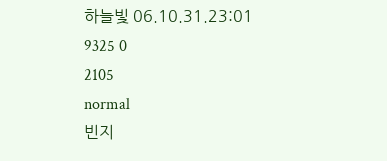하늘빛 06.10.31.23:01 9325 0
2105
normal
빈지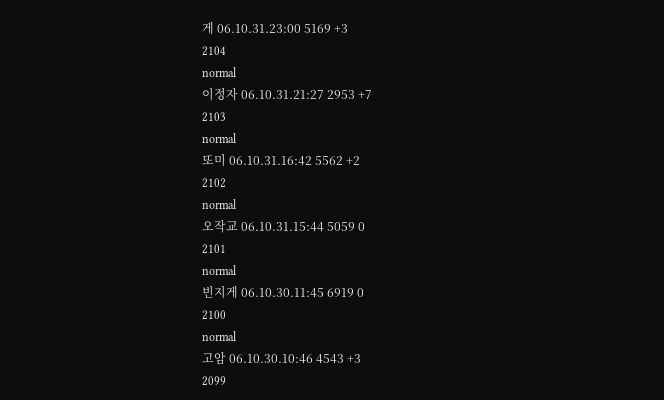게 06.10.31.23:00 5169 +3
2104
normal
이정자 06.10.31.21:27 2953 +7
2103
normal
또미 06.10.31.16:42 5562 +2
2102
normal
오작교 06.10.31.15:44 5059 0
2101
normal
빈지게 06.10.30.11:45 6919 0
2100
normal
고암 06.10.30.10:46 4543 +3
2099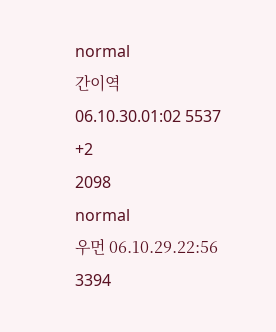normal
간이역 06.10.30.01:02 5537 +2
2098
normal
우먼 06.10.29.22:56 3394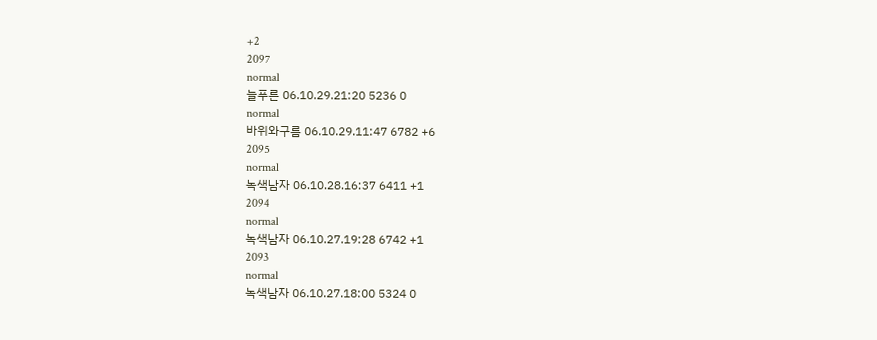+2
2097
normal
늘푸른 06.10.29.21:20 5236 0
normal
바위와구름 06.10.29.11:47 6782 +6
2095
normal
녹색남자 06.10.28.16:37 6411 +1
2094
normal
녹색남자 06.10.27.19:28 6742 +1
2093
normal
녹색남자 06.10.27.18:00 5324 0